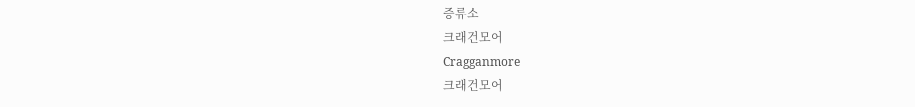증류소
크래건모어
Cragganmore
크래건모어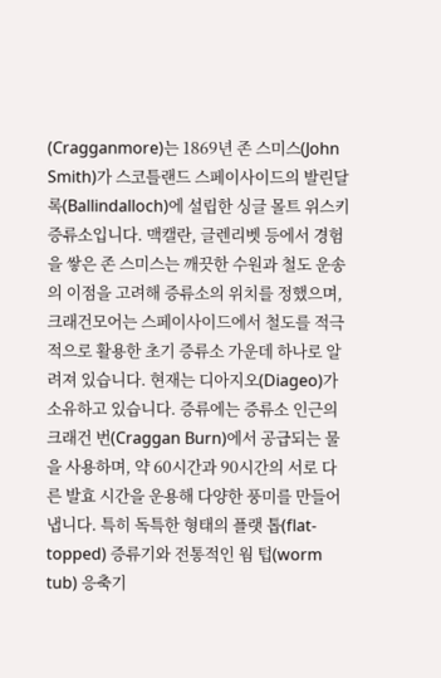(Cragganmore)는 1869년 존 스미스(John Smith)가 스코틀랜드 스페이사이드의 발린달록(Ballindalloch)에 설립한 싱글 몰트 위스키 증류소입니다. 맥캘란, 글렌리벳 등에서 경험을 쌓은 존 스미스는 깨끗한 수원과 철도 운송의 이점을 고려해 증류소의 위치를 정했으며, 크래건모어는 스페이사이드에서 철도를 적극적으로 활용한 초기 증류소 가운데 하나로 알려져 있습니다. 현재는 디아지오(Diageo)가 소유하고 있습니다. 증류에는 증류소 인근의 크래건 번(Craggan Burn)에서 공급되는 물을 사용하며, 약 60시간과 90시간의 서로 다른 발효 시간을 운용해 다양한 풍미를 만들어냅니다. 특히 독특한 형태의 플랫 톱(flat-topped) 증류기와 전통적인 웜 텁(worm tub) 응축기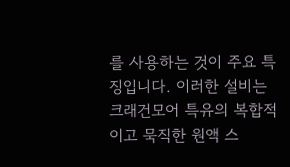를 사용하는 것이 주요 특징입니다. 이러한 설비는 크래건모어 특유의 복합적이고 묵직한 원액 스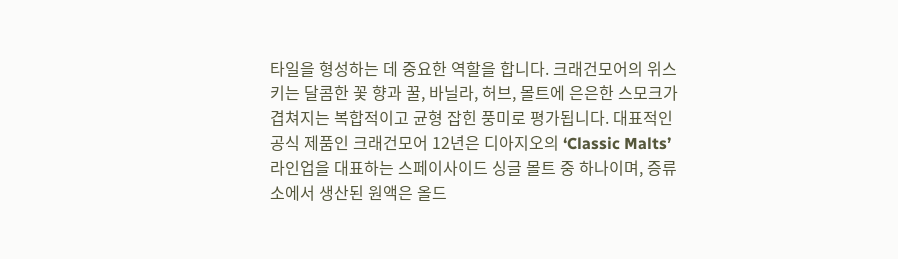타일을 형성하는 데 중요한 역할을 합니다. 크래건모어의 위스키는 달콤한 꽃 향과 꿀, 바닐라, 허브, 몰트에 은은한 스모크가 겹쳐지는 복합적이고 균형 잡힌 풍미로 평가됩니다. 대표적인 공식 제품인 크래건모어 12년은 디아지오의 ‘Classic Malts’ 라인업을 대표하는 스페이사이드 싱글 몰트 중 하나이며, 증류소에서 생산된 원액은 올드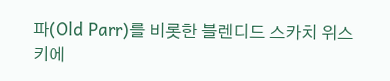파(Old Parr)를 비롯한 블렌디드 스카치 위스키에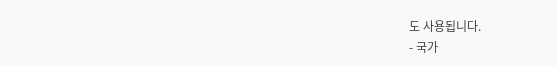도 사용됩니다.
- 국가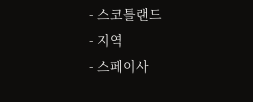- 스코틀랜드
- 지역
- 스페이사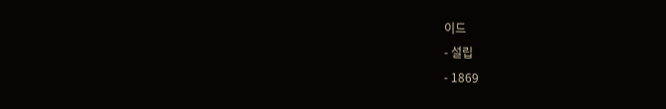이드
- 설립
- 1869